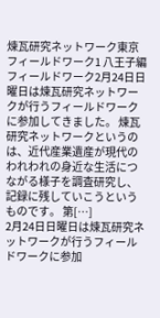煉瓦研究ネットワーク東京 フィールドワーク1 八王子編
フィールドワーク2月24日日曜日は煉瓦研究ネットワークが行うフィールドワークに参加してきました。 煉瓦研究ネットワークというのは、近代産業遺産が現代のわれわれの身近な生活につながる様子を調査研究し、記録に残していこうというものです。 第[…]
2月24日日曜日は煉瓦研究ネットワークが行うフィールドワークに参加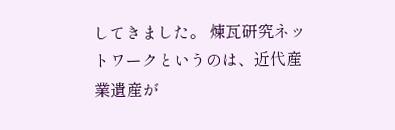してきました。 煉瓦研究ネットワークというのは、近代産業遺産が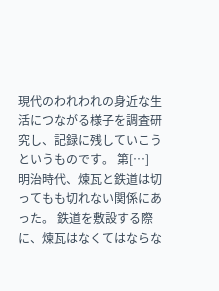現代のわれわれの身近な生活につながる様子を調査研究し、記録に残していこうというものです。 第[…]
明治時代、煉瓦と鉄道は切ってもも切れない関係にあった。 鉄道を敷設する際に、煉瓦はなくてはならな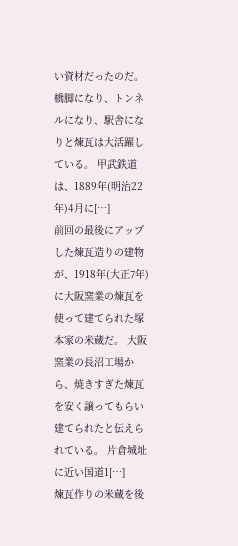い資材だったのだ。橋脚になり、トンネルになり、駅舎になりと煉瓦は大活躍している。 甲武鉄道は、1889年(明治22年)4月に[…]
前回の最後にアップした煉瓦造りの建物が、1918年(大正7年)に大阪窯業の煉瓦を使って建てられた塚本家の米蔵だ。 大阪窯業の長沼工場から、焼きすぎた煉瓦を安く譲ってもらい建てられたと伝えられている。 片倉城址に近い国道1[…]
煉瓦作りの米蔵を後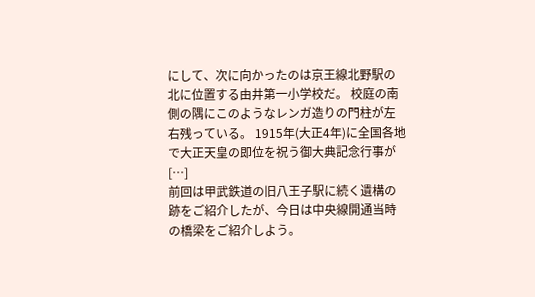にして、次に向かったのは京王線北野駅の北に位置する由井第一小学校だ。 校庭の南側の隅にこのようなレンガ造りの門柱が左右残っている。 1915年(大正4年)に全国各地で大正天皇の即位を祝う御大典記念行事が[…]
前回は甲武鉄道の旧八王子駅に続く遺構の跡をご紹介したが、今日は中央線開通当時の橋梁をご紹介しよう。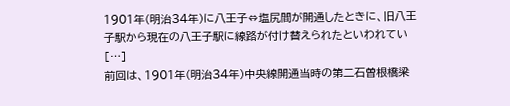1901年(明治34年)に八王子⇔塩尻間が開通したときに、旧八王子駅から現在の八王子駅に線路が付け替えられたといわれてい[…]
前回は、1901年(明治34年)中央線開通当時の第二石曽根橋梁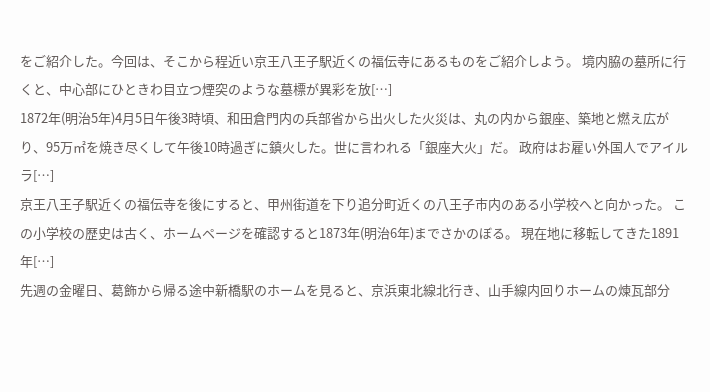をご紹介した。今回は、そこから程近い京王八王子駅近くの福伝寺にあるものをご紹介しよう。 境内脇の墓所に行くと、中心部にひときわ目立つ煙突のような墓標が異彩を放[…]
1872年(明治5年)4月5日午後3時頃、和田倉門内の兵部省から出火した火災は、丸の内から銀座、築地と燃え広がり、95万㎡を焼き尽くして午後10時過ぎに鎮火した。世に言われる「銀座大火」だ。 政府はお雇い外国人でアイルラ[…]
京王八王子駅近くの福伝寺を後にすると、甲州街道を下り追分町近くの八王子市内のある小学校へと向かった。 この小学校の歴史は古く、ホームページを確認すると1873年(明治6年)までさかのぼる。 現在地に移転してきた1891年[…]
先週の金曜日、葛飾から帰る途中新橋駅のホームを見ると、京浜東北線北行き、山手線内回りホームの煉瓦部分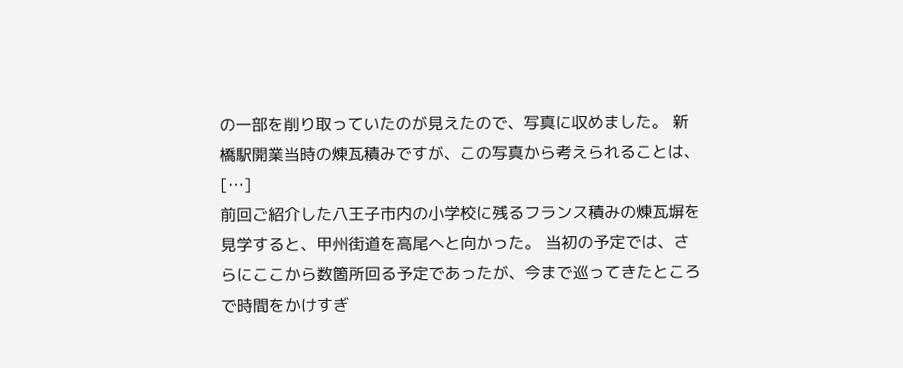の一部を削り取っていたのが見えたので、写真に収めました。 新橋駅開業当時の煉瓦積みですが、この写真から考えられることは、[…]
前回ご紹介した八王子市内の小学校に残るフランス積みの煉瓦塀を見学すると、甲州街道を高尾へと向かった。 当初の予定では、さらにここから数箇所回る予定であったが、今まで巡ってきたところで時間をかけすぎ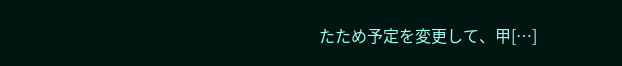たため予定を変更して、甲[…]